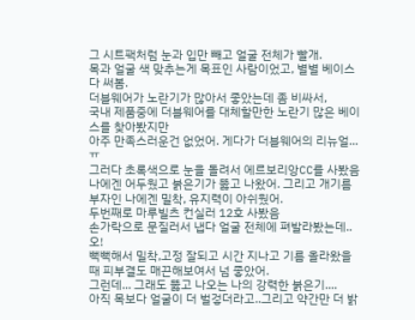그 시트팩처럼 눈과 입만 빼고 얼굴 전체가 빨개.
목과 얼굴 색 맞추는게 목표인 사람이었고, 별별 베이스 다 써봄.
더블웨어가 노란기가 많아서 좋았는데 좀 비싸서,
국내 제품중에 더블웨어를 대체할만한 노란기 많은 베이스를 찾아봤지만
아주 만족스러운건 없었어. 게다가 더블웨어의 리뉴얼...ㅠ
그러다 초록색으로 눈을 돌려서 에르보리앙CC를 사봤음
나에겐 어두웠고 붉은기가 뚫고 나왔어. 그리고 개기름 부자인 나에겐 밀착, 유지력이 아쉬웠어.
두번째로 마루빌츠 컨실러 12호 사봤음
손가락으로 문질러서 냅다 얼굴 전체에 펴발라봤는데.. 오!
뻑뻑해서 밀착,고정 잘되고 시간 지나고 기름 올라왔을때 피부결도 매끈해보여서 넘 좋았어.
그런데... 그래도 뚫고 나오는 나의 강력한 붉은기....
아직 목보다 얼굴이 더 벌겋더라고..그리고 약간만 더 밝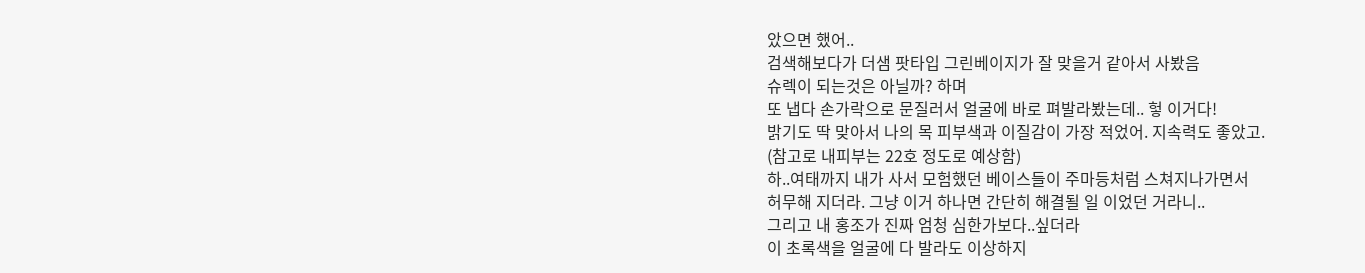았으면 했어..
검색해보다가 더샘 팟타입 그린베이지가 잘 맞을거 같아서 사봤음
슈렉이 되는것은 아닐까? 하며
또 냅다 손가락으로 문질러서 얼굴에 바로 펴발라봤는데.. 헣 이거다!
밝기도 딱 맞아서 나의 목 피부색과 이질감이 가장 적었어. 지속력도 좋았고.
(참고로 내피부는 22호 정도로 예상함)
하..여태까지 내가 사서 모험했던 베이스들이 주마등처럼 스쳐지나가면서
허무해 지더라. 그냥 이거 하나면 간단히 해결될 일 이었던 거라니..
그리고 내 홍조가 진짜 엄청 심한가보다..싶더라
이 초록색을 얼굴에 다 발라도 이상하지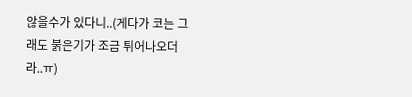않을수가 있다니..(게다가 코는 그래도 붉은기가 조금 튀어나오더라..ㅠ)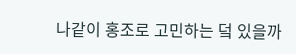나같이 홍조로 고민하는 덬 있을까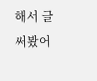해서 글 써봤어